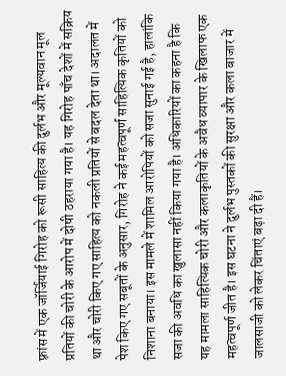फ़्रांस में एक जॉर्जियाई गिरोह को रूसी साहित्य की दुर्लभ और मूल्यवान मूल प्रतियों की चोरी के आरोप में दोषी ठहराया गया है। यह गिरोह पाँच देशों में सक्रिय था और चोरी किए गए साहित्य को नकली प्रतियों से बदल देता था। अदालत में पेश किए गए सबूतों के अनुसार, गिरोह ने कई महत्वपूर्ण साहित्यिक कृतियों को निशाना बनाया। इस मामले में शामिल आरोपियों को सजा सुनाई गई है, हालांकि सजा की अवधि का खुलासा नहीं किया गया है। अधिकारियों का कहना है कि यह मामला साहित्यिक चोरी और कलाकृतियों के अवैध व्यापार के खिलाफ एक महत्वपूर्ण जीत है। इस घटना ने दुर्लभ पुस्तकों की सुरक्षा और कला बाजार में जालसाजी को लेकर चिंताएं बढ़ा दी हैं।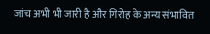जांच अभी भी जारी है और गिरोह के अन्य संभावित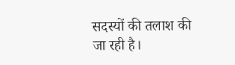सदस्यों की तलाश की जा रही है।